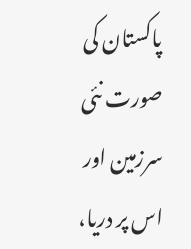پاکستان کی صورت نئی سرزمین اور اس پر دریا،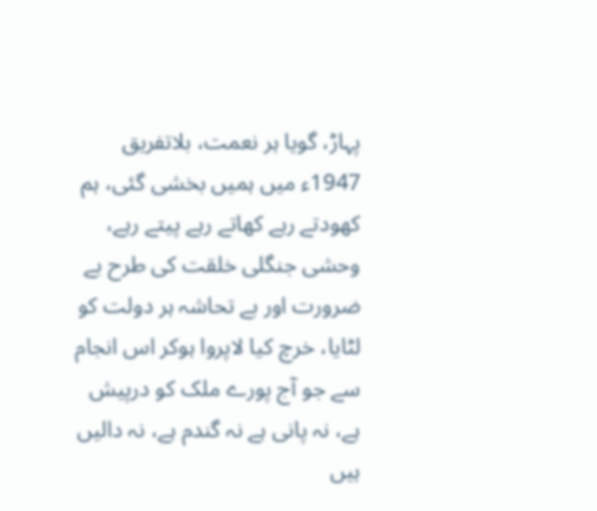پہاڑ، گویا ہر نعمت، بلاتفریق 1947ء میں ہمیں بخشی گئی، ہم کھودتے رہے کھاتے رہے پیتے رہے، وحشی جنگلی خلقت کی طرح بے ضرورت اور بے تحاشہ ہر دولت کو لٹایا، خرچ کیا لاپروا ہوکر اس انجام سے جو آج پورے ملک کو درپیش ہے، نہ پانی ہے نہ گندم ہے، نہ دالیں ہیں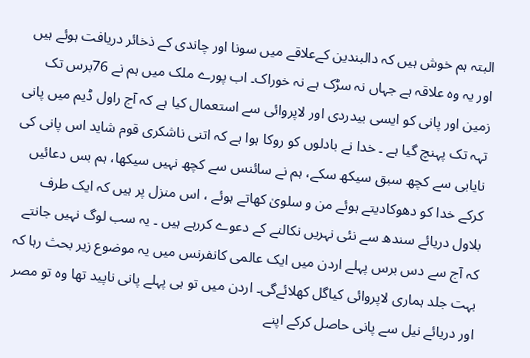البتہ ہم خوش ہیں کہ دالبندین کےعلاقے میں سونا اور چاندی کے ذخائر دریافت ہوئے ہیں اور یہ وہ علاقہ ہے جہاں نہ سڑک ہے نہ خوراک۔ اب پورے ملک میں ہم نے 76برس تک زمین اور پانی کو ایسی بیدردی اور لاپروائی سے استعمال کیا ہے کہ آج راول ڈیم میں پانی تہہ تک پہنچ گیا ہے ۔ خدا نے بادلوں کو روکا ہوا ہے کہ اتنی ناشکری قوم شاید اس پانی کی نایابی سے کچھ سبق سیکھ سکے، ہم نے سائنس سے کچھ نہیں سیکھا، ہم بس دعائیں کرکے خدا کو دھوکادیتے ہوئے من و سلویٰ کھاتے ہوئے ، اس منزل پر ہیں کہ ایک طرف بلاول دریائے سندھ سے نئی نہریں نکالنے کے دعوے کررہے ہیں ۔ یہ سب لوگ نہیں جانتے کہ آج سے دس برس پہلے اردن میں ایک عالمی کانفرنس میں یہ موضوع زیر بحث رہا کہ بہت جلد ہماری لاپروائی کیاگل کھلائےگی۔ اردن میں تو ہی پہلے پانی ناپید تھا وہ تو مصر اور دریائے نیل سے پانی حاصل کرکے اپنے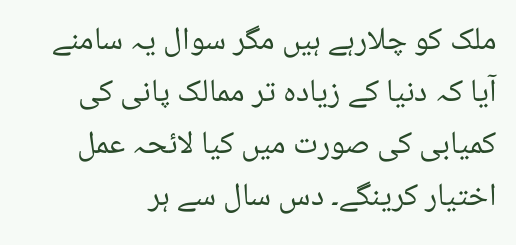ملک کو چلارہے ہیں مگر سوال یہ سامنے آیا کہ دنیا کے زیادہ تر ممالک پانی کی کمیابی کی صورت میں کیا لائحہ عمل اختیار کرینگے۔ دس سال سے ہر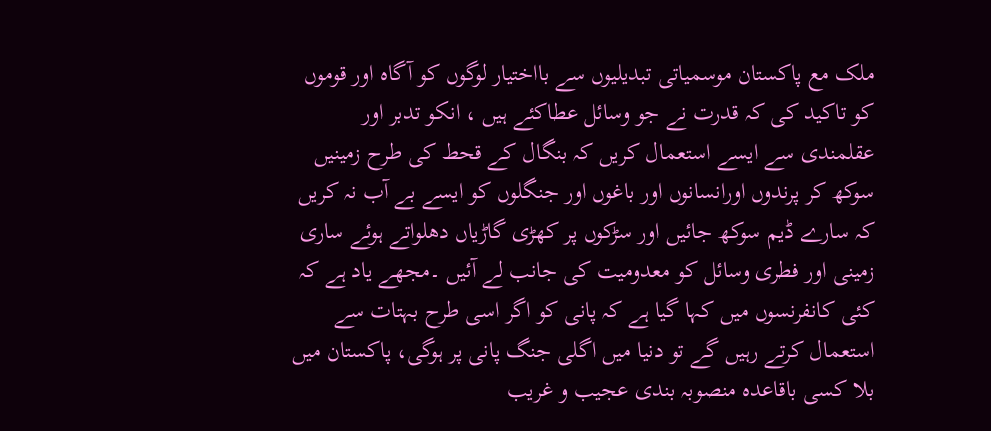ملک مع پاکستان موسمیاتی تبدیلیوں سے بااختیار لوگوں کو آگاہ اور قوموں کو تاکید کی کہ قدرت نے جو وسائل عطاکئے ہیں ، انکو تدبر اور عقلمندی سے ایسے استعمال کریں کہ بنگال کے قحط کی طرح زمینیں سوکھ کر پرندوں اورانسانوں اور باغوں اور جنگلوں کو ایسے بے آب نہ کریں کہ سارے ڈیم سوکھ جائیں اور سڑکوں پر کھڑی گاڑیاں دھلواتے ہوئے ساری زمینی اور فطری وسائل کو معدومیت کی جانب لے آئیں ۔مجھے یاد ہے کہ کئی کانفرنسوں میں کہا گیا ہے کہ پانی کو اگر اسی طرح بہتات سے استعمال کرتے رہیں گے تو دنیا میں اگلی جنگ پانی پر ہوگی، پاکستان میں بلا کسی باقاعدہ منصوبہ بندی عجیب و غریب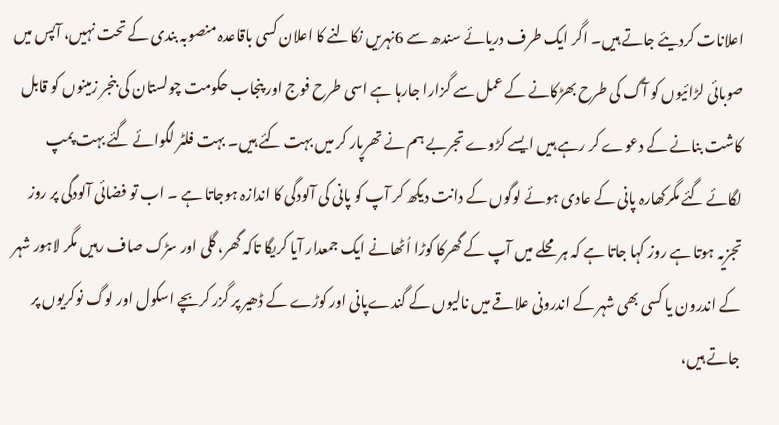اعلانات کردیئے جاتے ہیں۔ اگر ایک طرف دریائے سندھ سے 6نہریں نکالنے کا اعلان کسی باقاعدہ منصوبہ بندی کے تحت نہیں، آپس میں صوبائی لڑائیوں کو آگ کی طرح بھڑکانے کے عمل سے گزارا جارہا ہے اسی طرح فوج اور پنجاب حکومت چولستان کی بنجر زمینوں کو قابل کاشت بنانے کے دعوے کر رہے ہیں ایسے کڑوے تجربے ہم نے تھرپار کر میں بہت کئے ہیں۔ بہت فلٹر لگوائے گئے بہت پمپ لگائے گئے مگرکھارہ پانی کے عادی ہوئے لوگوں کے دانت دیکھ کر آپ کو پانی کی آلودگی کا اندازہ ہوجاتا ہے ۔ اب تو فضائی آلودگی پر روز تجزیہ ہوتا ہے روز کہا جاتا ہے کہ ہر محلے میں آپ کے گھرکا کوڑا اُٹھانے ایک جمعدار آیا کریگا تاکہ گھر، گلی اور سڑک صاف رہیں مگر لاہور شہر کے اندرون یا کسی بھی شہر کے اندرونی علاقے میں نالیوں کے گندےپانی اور کوڑے کے ڈھیر پر گزر کربچے اسکول اور لوگ نوکریوں پر جاتے ہیں،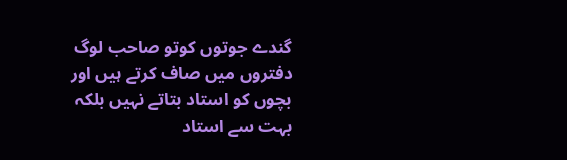گندے جوتوں کوتو صاحب لوگ دفتروں میں صاف کرتے ہیں اور بچوں کو استاد بتاتے نہیں بلکہ بہت سے استاد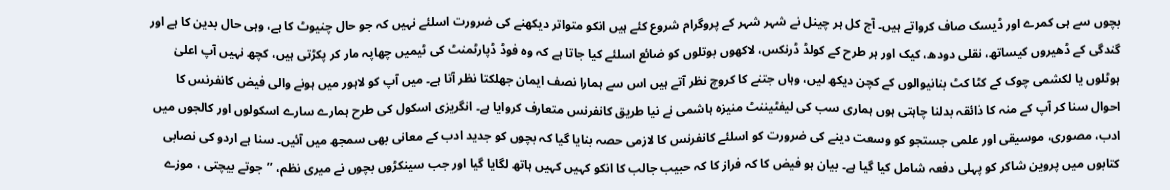بچوں سے ہی کمرے اور ڈیسک صاف کرواتے ہیں۔ آج کل ہر چینل نے شہر شہر کے پروگرام شروع کئے ہیں انکو متواتر دیکھنے کی ضرورت اسلئے نہیں کہ جو حال چنیوٹ کا ہے، وہی حال بدین کا ہے اور گندگی کے ڈھیروں کیساتھ، نقلی دودھ، کیک اور ہر طرح کے کولڈ ڈرنکس، لاکھوں بوتلوں کو ضائع اسلئے کیا جاتا ہے کہ وہ فوڈ ڈپارٹمنٹ کی ٹیمیں چھاپہ مار کر پکڑتی ہیں، کچھ نہیں آپ اعلیٰ ہوٹلوں یا لکشمی چوک کے کٹا کٹ بنانیوالوں کے کچن دیکھ لیں، وہاں جتنے کا کروچ نظر آتے ہیں اس سے ہمارا نصف ایمان جھلکتا نظر آتا ہے۔ میں آپ کو لاہور میں ہونے والی فیض کانفرنس کا احوال سنا کر آپ کے منہ کا ذائقہ بدلنا چاہتی ہوں ہماری سب کی لیفٹیننٹ منیزہ ہاشمی نے نیا طریق کانفرنس متعارف کروایا ہے۔ انگریزی اسکول کی طرح ہمارے سارے اسکولوں اور کالجوں میں ادب، مصوری، موسیقی اور علمی جستجو کو وسعت دینے کی ضرورت کو اسلئے کانفرنس کا لازمی حصہ بنایا گیا کہ بچوں کو جدید ادب کے معانی بھی سمجھ میں آئیں۔ سنا ہے اردو کی نصابی کتابوں میں پروین شاکر کو پہلی دفعہ شامل کیا گیا ہے۔ بیان ہو فیض کا کہ فراز کا کہ حبیب جالب کا انکو کہیں کہیں ہاتھ لگایا گیا اور جب سینکڑوں بچوں نے میری نظم، ’’جوتے بیچتی ، موزے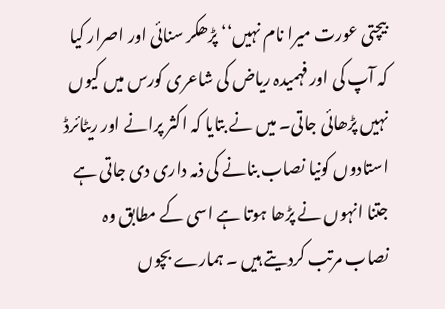بیچتی عورت میرا نام نہیں‘‘ پڑھکر سنائی اور اصرار کیا کہ آپ کی اور فہمیدہ ریاض کی شاعری کورس میں کیوں نہیں پڑھائی جاتی۔ میں نے بتایا کہ اکثر پرانے اور ریٹائرڈ استادوں کونیا نصاب بنانے کی ذمہ داری دی جاتی ہے جتنا انہوں نے پڑھا ہوتا ہے اسی کے مطابق وہ نصاب مرتب کردیتے ہیں ۔ ہمارے بچوں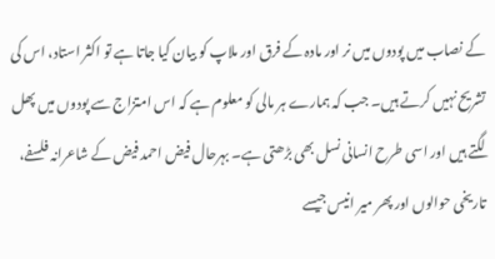کے نصاب میں پودوں میں نر اور مادہ کے فرق اور ملاپ کو بیان کیا جاتا ہے تو اکثر استاد، اس کی تشریح نہیں کرتے ہیں۔ جب کہ ہمارے ہر مالی کو معلوم ہے کہ اس امتزاج سے پودوں میں پھل لگتے ہیں اور اسی طرح انسانی نسل بھی بڑھتی ہے۔ بہرحال فیض احمد فیض کے شاعرانہ فلسفے، تاریخی حوالوں اور پھر میر انیس جیسے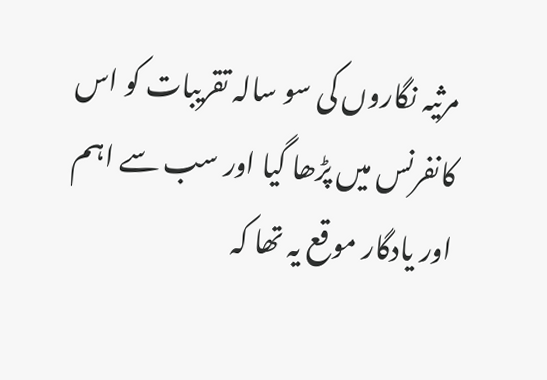مرثیہ نگاروں کی سو سالہ تقریبات کو اس کانفرنس میں پڑھا گیا اور سب سے اہم اور یادگار موقع یہ تھا کہ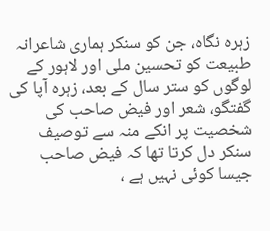زہرہ نگاہ، جن کو سنکر ہماری شاعرانہ طبیعت کو تحسین ملی اور لاہور کے لوگوں کو ستر سال کے بعد، زہرہ آپا کی گفتگو، شعر اور فیض صاحب کی شخصیت پر انکے منہ سے توصیف سنکر دل کرتا تھا کہ فیض صاحب جیسا کوئی نہیں ہے ،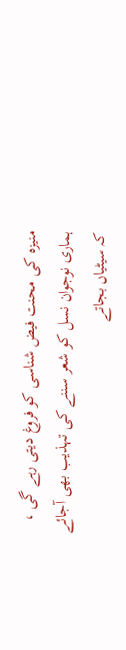منیزہ کی محنت فیض شناسی کو فروغ دیتی رہے گی ، ہماری نوجوان نسل کو شعر سننے کی تہذیب بھی آجائے کہ سیٹیاں بجاتے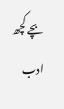بچے کچھ ادب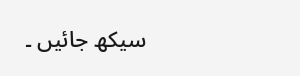سیکھ جائیں ۔